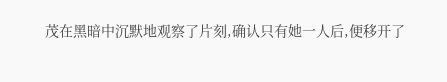茂在黑暗中沉默地观察了片刻,确认只有她一人后,便移开了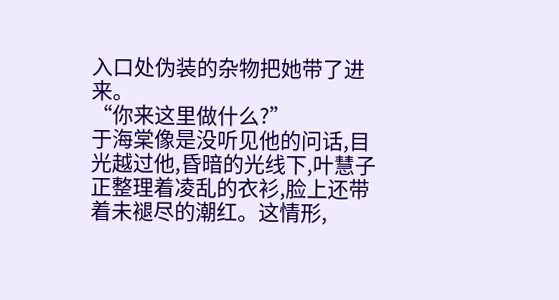入口处伪装的杂物把她带了进来。
“你来这里做什么?”
于海棠像是没听见他的问话,目光越过他,昏暗的光线下,叶慧子正整理着凌乱的衣衫,脸上还带着未褪尽的潮红。这情形,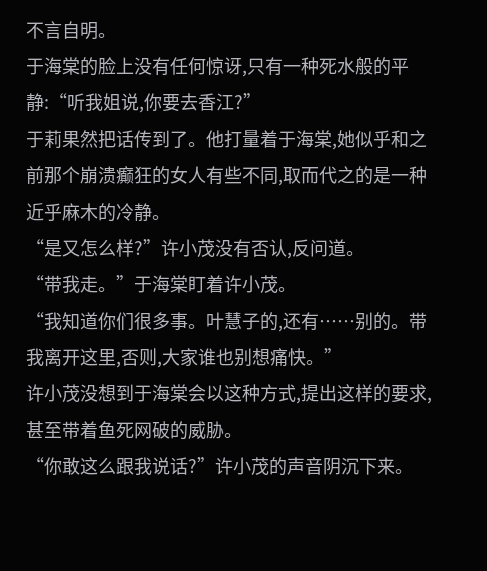不言自明。
于海棠的脸上没有任何惊讶,只有一种死水般的平静:“听我姐说,你要去香江?”
于莉果然把话传到了。他打量着于海棠,她似乎和之前那个崩溃癫狂的女人有些不同,取而代之的是一种近乎麻木的冷静。
“是又怎么样?”许小茂没有否认,反问道。
“带我走。”于海棠盯着许小茂。
“我知道你们很多事。叶慧子的,还有……别的。带我离开这里,否则,大家谁也别想痛快。”
许小茂没想到于海棠会以这种方式,提出这样的要求,甚至带着鱼死网破的威胁。
“你敢这么跟我说话?”许小茂的声音阴沉下来。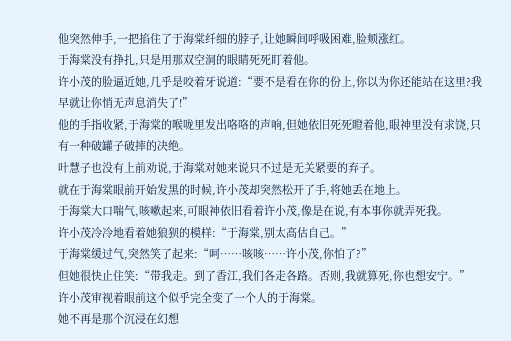他突然伸手,一把掐住了于海棠纤细的脖子,让她瞬间呼吸困难,脸颊涨红。
于海棠没有挣扎,只是用那双空洞的眼睛死死盯着他。
许小茂的脸逼近她,几乎是咬着牙说道:“要不是看在你的份上,你以为你还能站在这里?我早就让你悄无声息消失了!”
他的手指收紧,于海棠的喉咙里发出咯咯的声响,但她依旧死死瞪着他,眼神里没有求饶,只有一种破罐子破摔的决绝。
叶慧子也没有上前劝说,于海棠对她来说只不过是无关紧要的弃子。
就在于海棠眼前开始发黑的时候,许小茂却突然松开了手,将她丢在地上。
于海棠大口喘气,咳嗽起来,可眼神依旧看着许小茂,像是在说,有本事你就弄死我。
许小茂冷冷地看着她狼狈的模样:“于海棠,别太高估自己。”
于海棠缓过气,突然笑了起来:“呵……咳咳……许小茂,你怕了?”
但她很快止住笑:“带我走。到了香江,我们各走各路。否则,我就算死,你也想安宁。”
许小茂审视着眼前这个似乎完全变了一个人的于海棠。
她不再是那个沉浸在幻想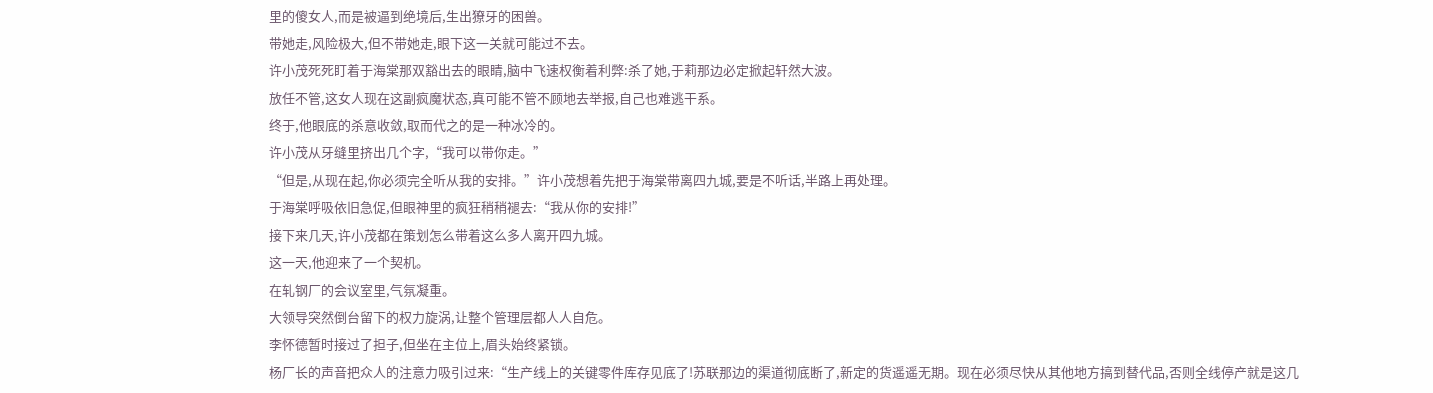里的傻女人,而是被逼到绝境后,生出獠牙的困兽。
带她走,风险极大,但不带她走,眼下这一关就可能过不去。
许小茂死死盯着于海棠那双豁出去的眼睛,脑中飞速权衡着利弊:杀了她,于莉那边必定掀起轩然大波。
放任不管,这女人现在这副疯魔状态,真可能不管不顾地去举报,自己也难逃干系。
终于,他眼底的杀意收敛,取而代之的是一种冰冷的。
许小茂从牙缝里挤出几个字,“我可以带你走。”
“但是,从现在起,你必须完全听从我的安排。”许小茂想着先把于海棠带离四九城,要是不听话,半路上再处理。
于海棠呼吸依旧急促,但眼神里的疯狂稍稍褪去:“我从你的安排!”
接下来几天,许小茂都在策划怎么带着这么多人离开四九城。
这一天,他迎来了一个契机。
在轧钢厂的会议室里,气氛凝重。
大领导突然倒台留下的权力旋涡,让整个管理层都人人自危。
李怀德暂时接过了担子,但坐在主位上,眉头始终紧锁。
杨厂长的声音把众人的注意力吸引过来:“生产线上的关键零件库存见底了!苏联那边的渠道彻底断了,新定的货遥遥无期。现在必须尽快从其他地方搞到替代品,否则全线停产就是这几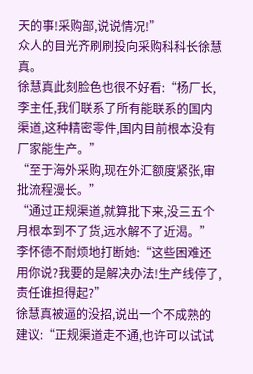天的事!采购部,说说情况!”
众人的目光齐刷刷投向采购科科长徐慧真。
徐慧真此刻脸色也很不好看:“杨厂长,李主任,我们联系了所有能联系的国内渠道,这种精密零件,国内目前根本没有厂家能生产。”
“至于海外采购,现在外汇额度紧张,审批流程漫长。”
“通过正规渠道,就算批下来,没三五个月根本到不了货,远水解不了近渴。”
李怀德不耐烦地打断她:“这些困难还用你说?我要的是解决办法!生产线停了,责任谁担得起?”
徐慧真被逼的没招,说出一个不成熟的建议:“正规渠道走不通,也许可以试试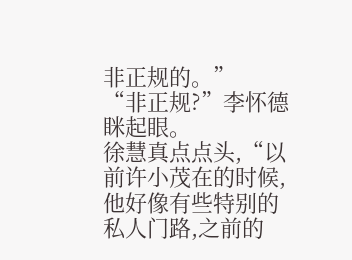非正规的。”
“非正规?”李怀德眯起眼。
徐慧真点点头,“以前许小茂在的时候,他好像有些特别的私人门路,之前的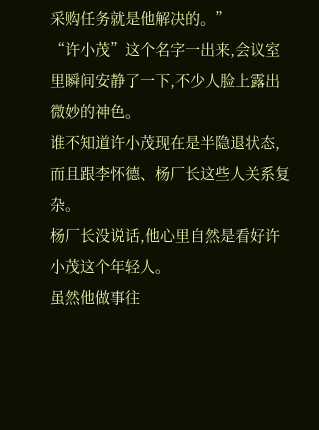采购任务就是他解决的。”
“许小茂”这个名字一出来,会议室里瞬间安静了一下,不少人脸上露出微妙的神色。
谁不知道许小茂现在是半隐退状态,而且跟李怀德、杨厂长这些人关系复杂。
杨厂长没说话,他心里自然是看好许小茂这个年轻人。
虽然他做事往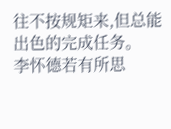往不按规矩来,但总能出色的完成任务。
李怀德若有所思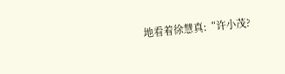地看着徐慧真:“许小茂?